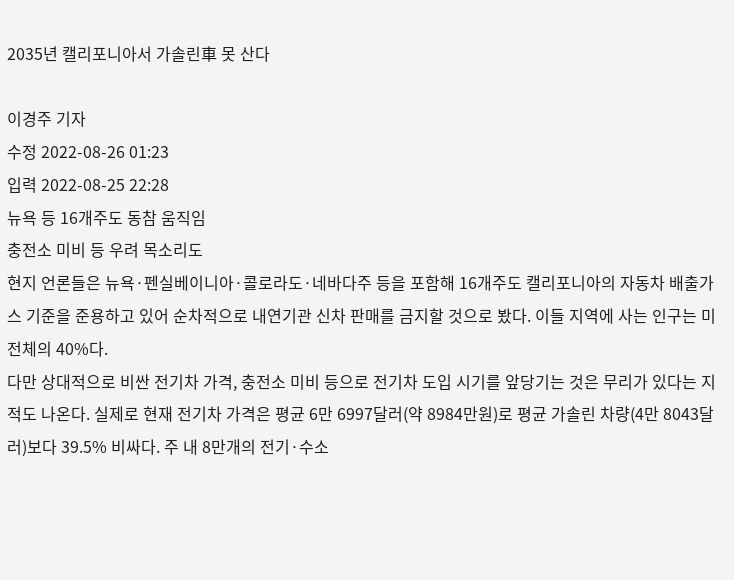2035년 캘리포니아서 가솔린車 못 산다

이경주 기자
수정 2022-08-26 01:23
입력 2022-08-25 22:28
뉴욕 등 16개주도 동참 움직임
충전소 미비 등 우려 목소리도
현지 언론들은 뉴욕·펜실베이니아·콜로라도·네바다주 등을 포함해 16개주도 캘리포니아의 자동차 배출가스 기준을 준용하고 있어 순차적으로 내연기관 신차 판매를 금지할 것으로 봤다. 이들 지역에 사는 인구는 미 전체의 40%다.
다만 상대적으로 비싼 전기차 가격, 충전소 미비 등으로 전기차 도입 시기를 앞당기는 것은 무리가 있다는 지적도 나온다. 실제로 현재 전기차 가격은 평균 6만 6997달러(약 8984만원)로 평균 가솔린 차량(4만 8043달러)보다 39.5% 비싸다. 주 내 8만개의 전기·수소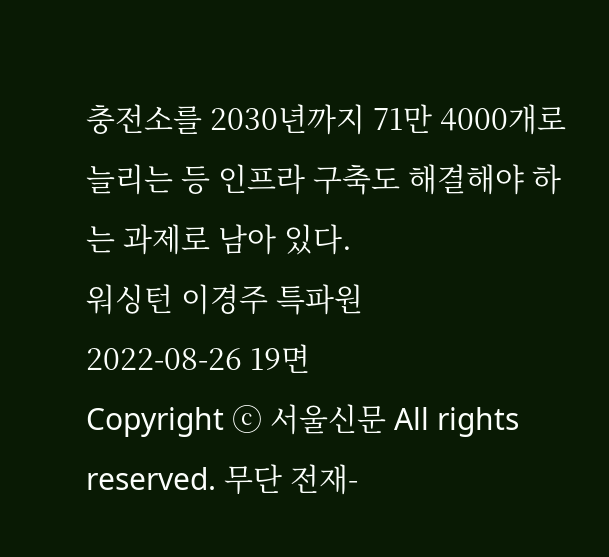충전소를 2030년까지 71만 4000개로 늘리는 등 인프라 구축도 해결해야 하는 과제로 남아 있다.
워싱턴 이경주 특파원
2022-08-26 19면
Copyright ⓒ 서울신문 All rights reserved. 무단 전재-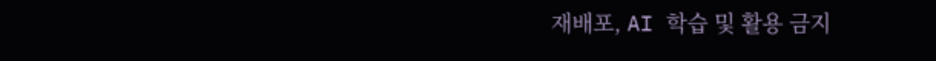재배포, AI 학습 및 활용 금지